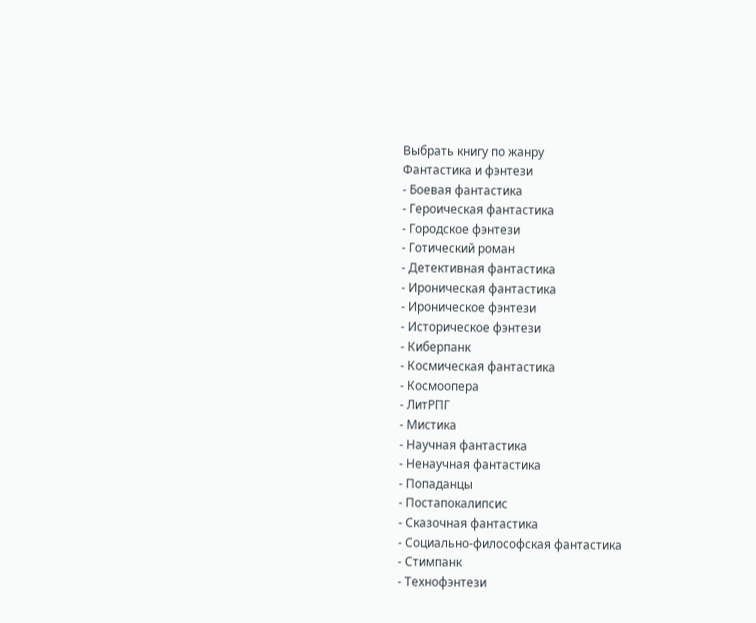Выбрать книгу по жанру
Фантастика и фэнтези
- Боевая фантастика
- Героическая фантастика
- Городское фэнтези
- Готический роман
- Детективная фантастика
- Ироническая фантастика
- Ироническое фэнтези
- Историческое фэнтези
- Киберпанк
- Космическая фантастика
- Космоопера
- ЛитРПГ
- Мистика
- Научная фантастика
- Ненаучная фантастика
- Попаданцы
- Постапокалипсис
- Сказочная фантастика
- Социально-философская фантастика
- Стимпанк
- Технофэнтези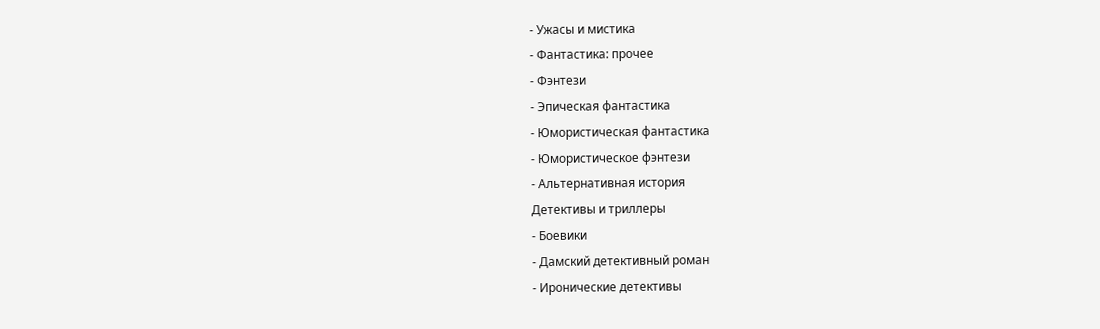- Ужасы и мистика
- Фантастика: прочее
- Фэнтези
- Эпическая фантастика
- Юмористическая фантастика
- Юмористическое фэнтези
- Альтернативная история
Детективы и триллеры
- Боевики
- Дамский детективный роман
- Иронические детективы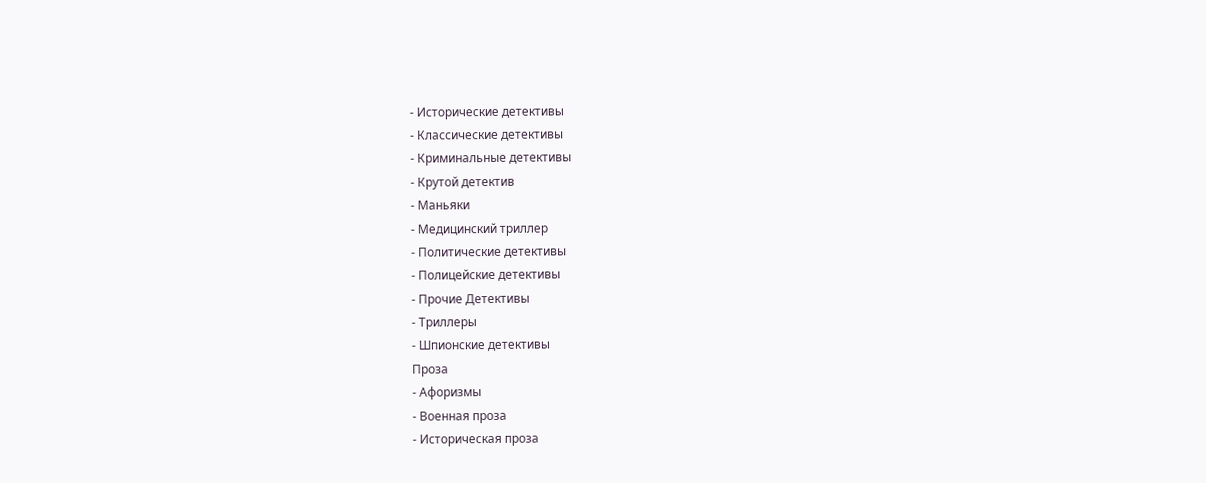- Исторические детективы
- Классические детективы
- Криминальные детективы
- Крутой детектив
- Маньяки
- Медицинский триллер
- Политические детективы
- Полицейские детективы
- Прочие Детективы
- Триллеры
- Шпионские детективы
Проза
- Афоризмы
- Военная проза
- Историческая проза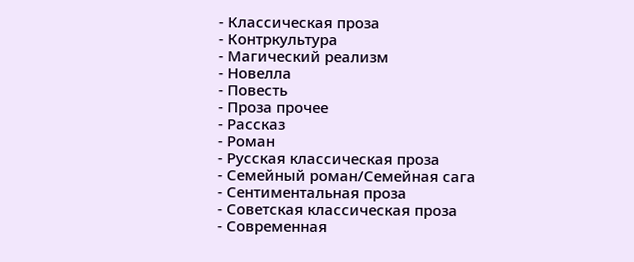- Классическая проза
- Контркультура
- Магический реализм
- Новелла
- Повесть
- Проза прочее
- Рассказ
- Роман
- Русская классическая проза
- Семейный роман/Семейная сага
- Сентиментальная проза
- Советская классическая проза
- Современная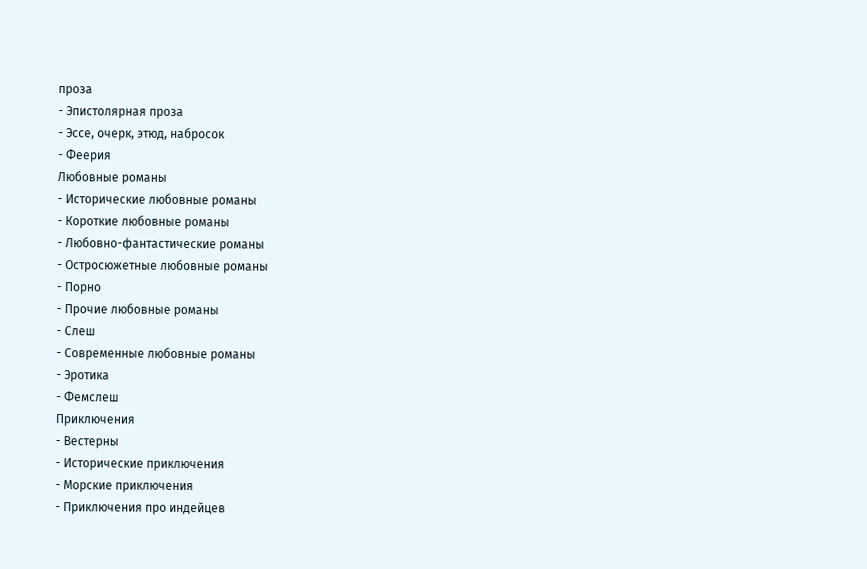проза
- Эпистолярная проза
- Эссе, очерк, этюд, набросок
- Феерия
Любовные романы
- Исторические любовные романы
- Короткие любовные романы
- Любовно-фантастические романы
- Остросюжетные любовные романы
- Порно
- Прочие любовные романы
- Слеш
- Современные любовные романы
- Эротика
- Фемслеш
Приключения
- Вестерны
- Исторические приключения
- Морские приключения
- Приключения про индейцев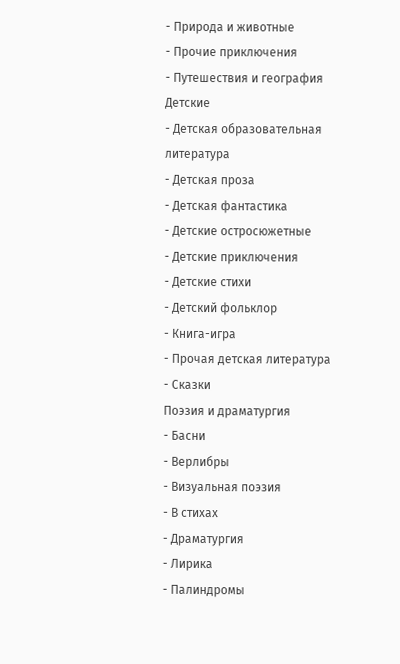- Природа и животные
- Прочие приключения
- Путешествия и география
Детские
- Детская образовательная литература
- Детская проза
- Детская фантастика
- Детские остросюжетные
- Детские приключения
- Детские стихи
- Детский фольклор
- Книга-игра
- Прочая детская литература
- Сказки
Поэзия и драматургия
- Басни
- Верлибры
- Визуальная поэзия
- В стихах
- Драматургия
- Лирика
- Палиндромы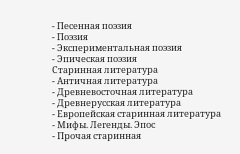- Песенная поэзия
- Поэзия
- Экспериментальная поэзия
- Эпическая поэзия
Старинная литература
- Античная литература
- Древневосточная литература
- Древнерусская литература
- Европейская старинная литература
- Мифы. Легенды. Эпос
- Прочая старинная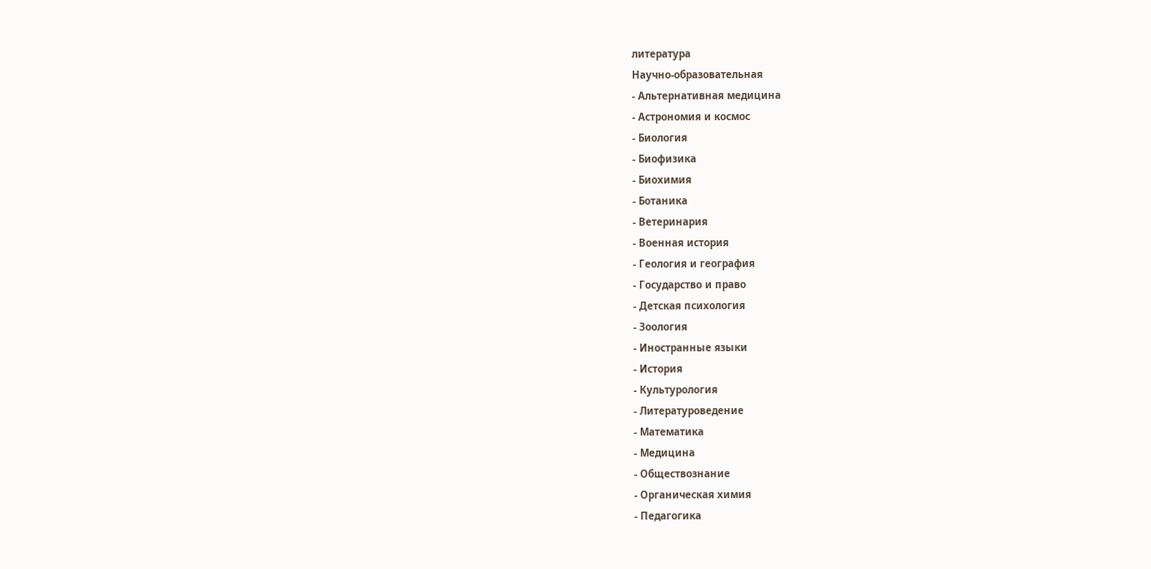литература
Научно-образовательная
- Альтернативная медицина
- Астрономия и космос
- Биология
- Биофизика
- Биохимия
- Ботаника
- Ветеринария
- Военная история
- Геология и география
- Государство и право
- Детская психология
- Зоология
- Иностранные языки
- История
- Культурология
- Литературоведение
- Математика
- Медицина
- Обществознание
- Органическая химия
- Педагогика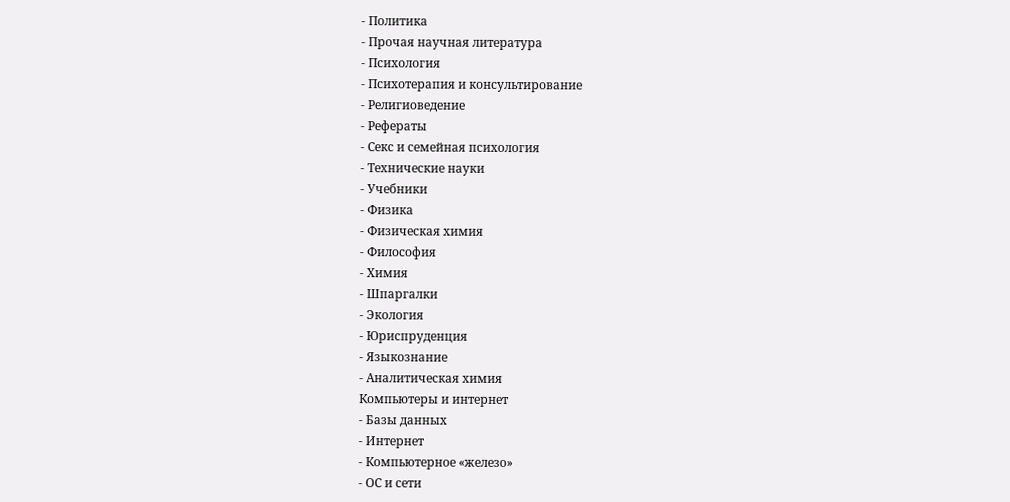- Политика
- Прочая научная литература
- Психология
- Психотерапия и консультирование
- Религиоведение
- Рефераты
- Секс и семейная психология
- Технические науки
- Учебники
- Физика
- Физическая химия
- Философия
- Химия
- Шпаргалки
- Экология
- Юриспруденция
- Языкознание
- Аналитическая химия
Компьютеры и интернет
- Базы данных
- Интернет
- Компьютерное «железо»
- ОС и сети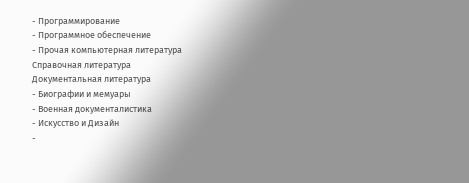- Программирование
- Программное обеспечение
- Прочая компьютерная литература
Справочная литература
Документальная литература
- Биографии и мемуары
- Военная документалистика
- Искусство и Дизайн
-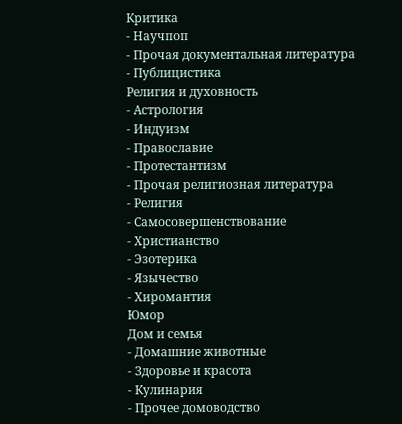Критика
- Научпоп
- Прочая документальная литература
- Публицистика
Религия и духовность
- Астрология
- Индуизм
- Православие
- Протестантизм
- Прочая религиозная литература
- Религия
- Самосовершенствование
- Христианство
- Эзотерика
- Язычество
- Хиромантия
Юмор
Дом и семья
- Домашние животные
- Здоровье и красота
- Кулинария
- Прочее домоводство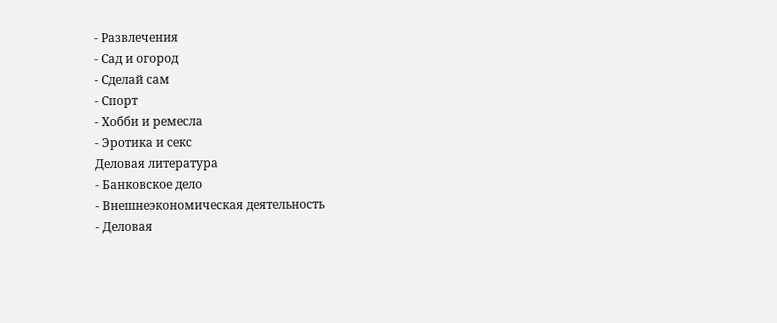- Развлечения
- Сад и огород
- Сделай сам
- Спорт
- Хобби и ремесла
- Эротика и секс
Деловая литература
- Банковское дело
- Внешнеэкономическая деятельность
- Деловая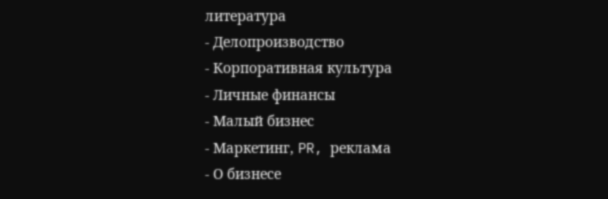литература
- Делопроизводство
- Корпоративная культура
- Личные финансы
- Малый бизнес
- Маркетинг, PR, реклама
- О бизнесе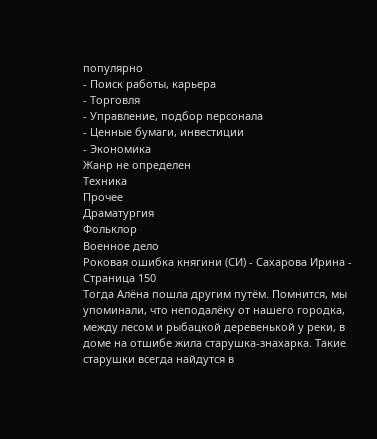популярно
- Поиск работы, карьера
- Торговля
- Управление, подбор персонала
- Ценные бумаги, инвестиции
- Экономика
Жанр не определен
Техника
Прочее
Драматургия
Фольклор
Военное дело
Роковая ошибка княгини (СИ) - Сахарова Ирина - Страница 150
Тогда Алёна пошла другим путём. Помнится, мы упоминали, что неподалёку от нашего городка, между лесом и рыбацкой деревенькой у реки, в доме на отшибе жила старушка-знахарка. Такие старушки всегда найдутся в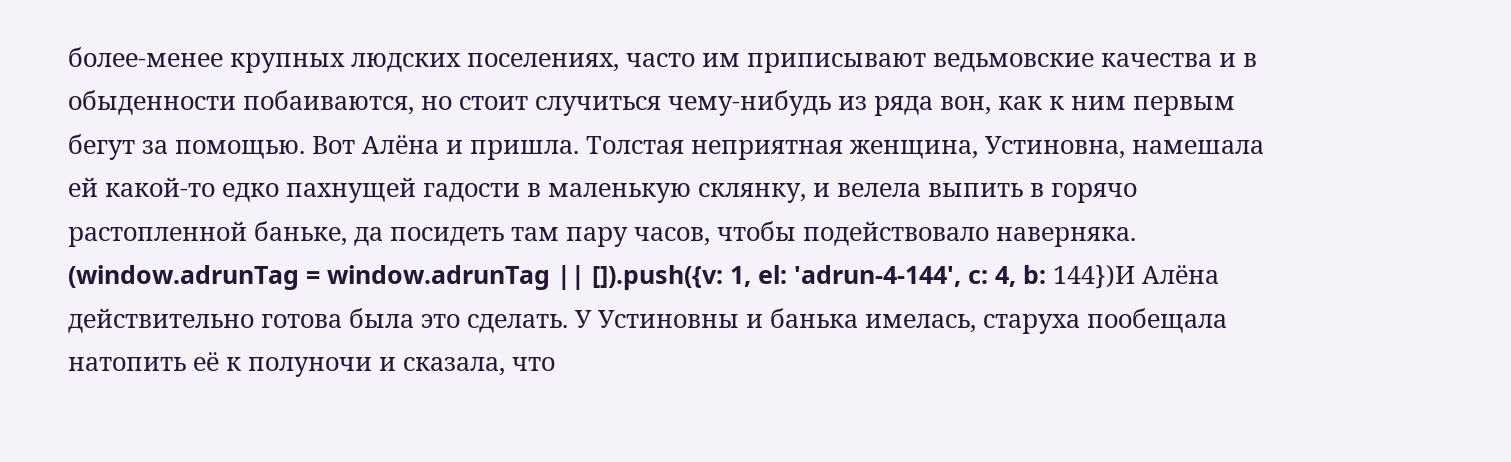более-менее крупных людских поселениях, часто им приписывают ведьмовские качества и в обыденности побаиваются, но стоит случиться чему-нибудь из ряда вон, как к ним первым бегут за помощью. Вот Алёна и пришла. Толстая неприятная женщина, Устиновна, намешала ей какой-то едко пахнущей гадости в маленькую склянку, и велела выпить в горячо растопленной баньке, да посидеть там пару часов, чтобы подействовало наверняка.
(window.adrunTag = window.adrunTag || []).push({v: 1, el: 'adrun-4-144', c: 4, b: 144})И Алёна действительно готова была это сделать. У Устиновны и банька имелась, старуха пообещала натопить её к полуночи и сказала, что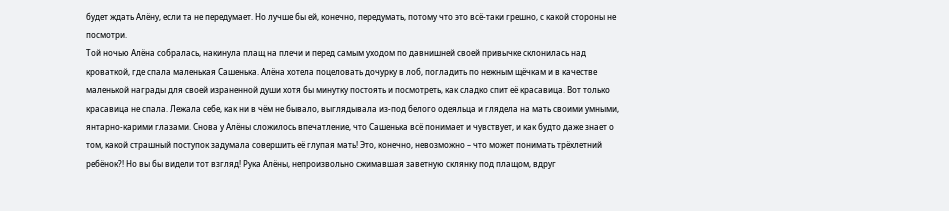будет ждать Алёну, если та не передумает. Но лучше бы ей, конечно, передумать, потому что это всё-таки грешно, с какой стороны не посмотри.
Той ночью Алёна собралась, накинула плащ на плечи и перед самым уходом по давнишней своей привычке склонилась над кроваткой, где спала маленькая Сашенька. Алёна хотела поцеловать дочурку в лоб, погладить по нежным щёчкам и в качестве маленькой награды для своей израненной души хотя бы минутку постоять и посмотреть, как сладко спит её красавица. Вот только красавица не спала. Лежала себе, как ни в чём не бывало, выглядывала из-под белого одеяльца и глядела на мать своими умными, янтарно-карими глазами. Снова у Алёны сложилось впечатление, что Сашенька всё понимает и чувствует, и как будто даже знает о том, какой страшный поступок задумала совершить её глупая мать! Это, конечно, невозможно – что может понимать трёхлетний ребёнок?! Но вы бы видели тот взгляд! Рука Алёны, непроизвольно сжимавшая заветную склянку под плащом, вдруг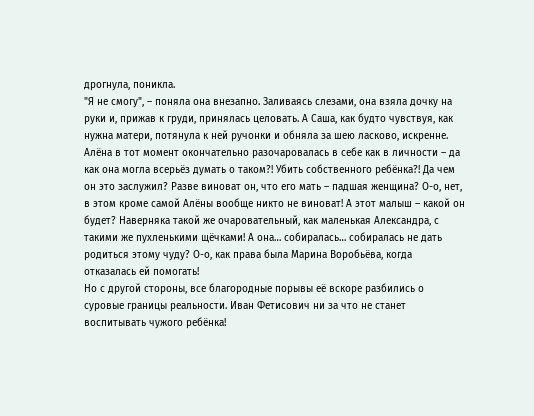дрогнула, поникла.
"Я не смогу", – поняла она внезапно. Заливаясь слезами, она взяла дочку на руки и, прижав к груди, принялась целовать. А Саша, как будто чувствуя, как нужна матери, потянула к ней ручонки и обняла за шею ласково, искренне. Алёна в тот момент окончательно разочаровалась в себе как в личности – да как она могла всерьёз думать о таком?! Убить собственного ребёнка?! Да чем он это заслужил? Разве виноват он, что его мать – падшая женщина? О-о, нет, в этом кроме самой Алёны вообще никто не виноват! А этот малыш – какой он будет? Наверняка такой же очаровательный, как маленькая Александра, с такими же пухленькими щёчками! А она… собиралась… собиралась не дать родиться этому чуду? О-о, как права была Марина Воробьёва, когда отказалась ей помогать!
Но с другой стороны, все благородные порывы её вскоре разбились о суровые границы реальности. Иван Фетисович ни за что не станет воспитывать чужого ребёнка!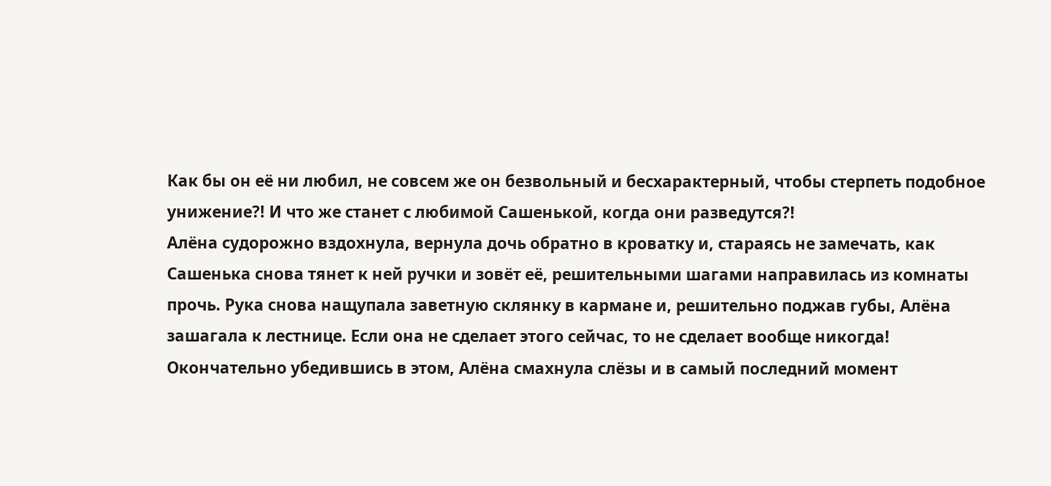Как бы он её ни любил, не совсем же он безвольный и бесхарактерный, чтобы стерпеть подобное унижение?! И что же станет с любимой Сашенькой, когда они разведутся?!
Алёна судорожно вздохнула, вернула дочь обратно в кроватку и, стараясь не замечать, как Сашенька снова тянет к ней ручки и зовёт её, решительными шагами направилась из комнаты прочь. Рука снова нащупала заветную склянку в кармане и, решительно поджав губы, Алёна зашагала к лестнице. Если она не сделает этого сейчас, то не сделает вообще никогда!
Окончательно убедившись в этом, Алёна смахнула слёзы и в самый последний момент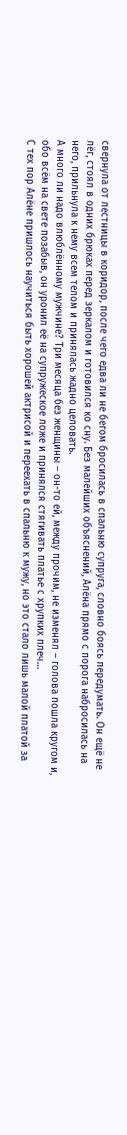свернула от лестницы в коридор, после чего едва ли не бегом бросилась в спальню супруга, словно боясь передумать. Он ещё не лёг, стоял в одних брюках перед зеркалом и готовился ко сну. Без малейших объяснений, Алёна прямо с порога набросилась на него, прильнула к нему всем телом и принялась жадно целовать.
А много ли надо влюблённому мужчине? Три месяца без женщины – он-то ей, между прочим, не изменял – голова пошла кругом и, обо всём на свете позабыв, он уронил её на супружеское ложе и принялся стягивать платье с хрупких плеч…
С тех пор Алёне пришлось научиться быть хорошей актрисой и переехать в спальню к мужу, но это стало лишь малой платой за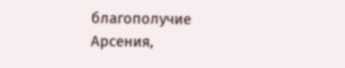благополучие Арсения,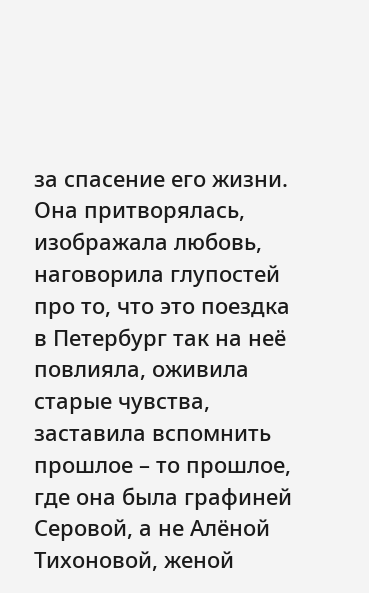за спасение его жизни.
Она притворялась, изображала любовь, наговорила глупостей про то, что это поездка в Петербург так на неё повлияла, оживила старые чувства, заставила вспомнить прошлое – то прошлое, где она была графиней Серовой, а не Алёной Тихоновой, женой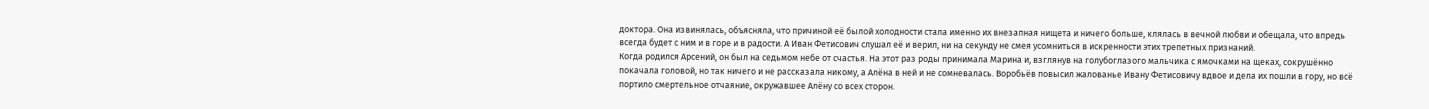доктора. Она извинялась, объясняла, что причиной её былой холодности стала именно их внезапная нищета и ничего больше, клялась в вечной любви и обещала, что впредь всегда будет с ним и в горе и в радости. А Иван Фетисович слушал её и верил, ни на секунду не смея усомниться в искренности этих трепетных признаний.
Когда родился Арсений, он был на седьмом небе от счастья. На этот раз роды принимала Марина и, взглянув на голубоглазого мальчика с ямочками на щеках, сокрушённо покачала головой, но так ничего и не рассказала никому, а Алёна в ней и не сомневалась. Воробьёв повысил жалованье Ивану Фетисовичу вдвое и дела их пошли в гору, но всё портило смертельное отчаяние, окружавшее Алёну со всех сторон.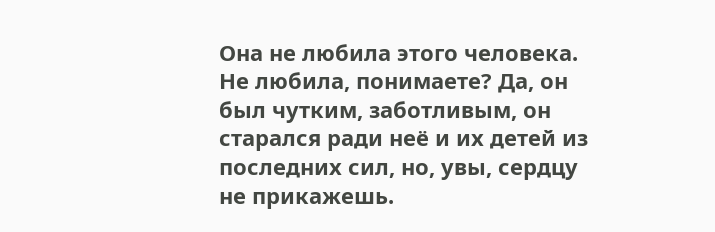Она не любила этого человека. Не любила, понимаете? Да, он был чутким, заботливым, он старался ради неё и их детей из последних сил, но, увы, сердцу не прикажешь.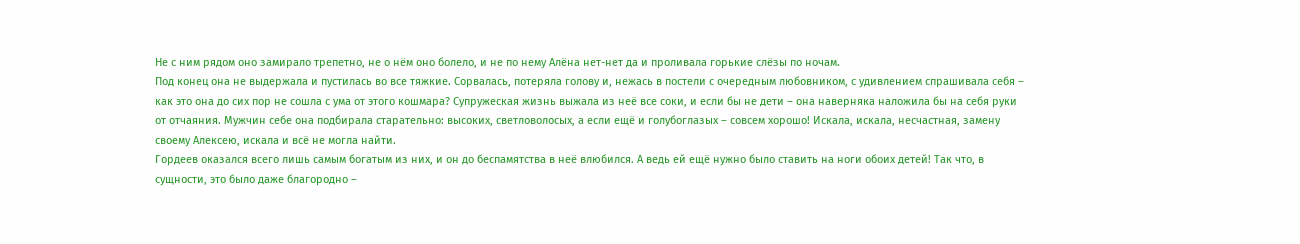Не с ним рядом оно замирало трепетно, не о нём оно болело, и не по нему Алёна нет-нет да и проливала горькие слёзы по ночам.
Под конец она не выдержала и пустилась во все тяжкие. Сорвалась, потеряла голову и, нежась в постели с очередным любовником, с удивлением спрашивала себя – как это она до сих пор не сошла с ума от этого кошмара? Супружеская жизнь выжала из неё все соки, и если бы не дети – она наверняка наложила бы на себя руки от отчаяния. Мужчин себе она подбирала старательно: высоких, светловолосых, а если ещё и голубоглазых – совсем хорошо! Искала, искала, несчастная, замену своему Алексею, искала и всё не могла найти.
Гордеев оказался всего лишь самым богатым из них, и он до беспамятства в неё влюбился. А ведь ей ещё нужно было ставить на ноги обоих детей! Так что, в сущности, это было даже благородно –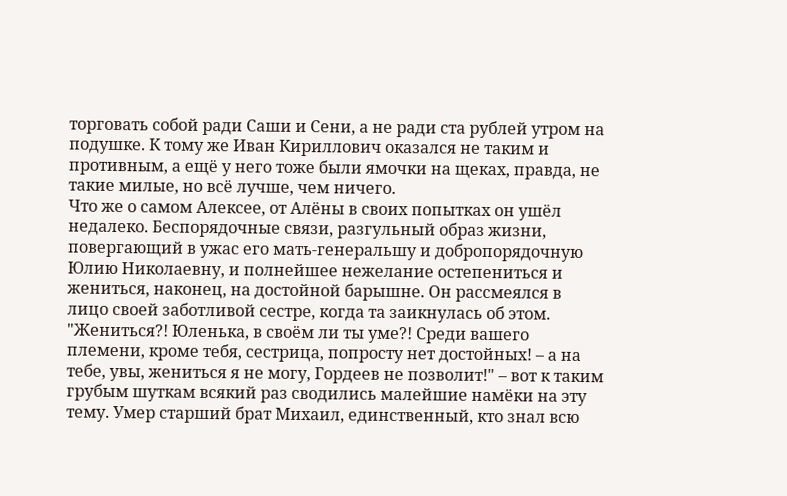торговать собой ради Саши и Сени, а не ради ста рублей утром на подушке. К тому же Иван Кириллович оказался не таким и противным, а ещё у него тоже были ямочки на щеках, правда, не такие милые, но всё лучше, чем ничего.
Что же о самом Алексее, от Алёны в своих попытках он ушёл недалеко. Беспорядочные связи, разгульный образ жизни, повергающий в ужас его мать-генеральшу и добропорядочную Юлию Николаевну, и полнейшее нежелание остепениться и жениться, наконец, на достойной барышне. Он рассмеялся в лицо своей заботливой сестре, когда та заикнулась об этом. "Жениться?! Юленька, в своём ли ты уме?! Среди вашего племени, кроме тебя, сестрица, попросту нет достойных! – а на тебе, увы, жениться я не могу, Гордеев не позволит!" – вот к таким грубым шуткам всякий раз сводились малейшие намёки на эту тему. Умер старший брат Михаил, единственный, кто знал всю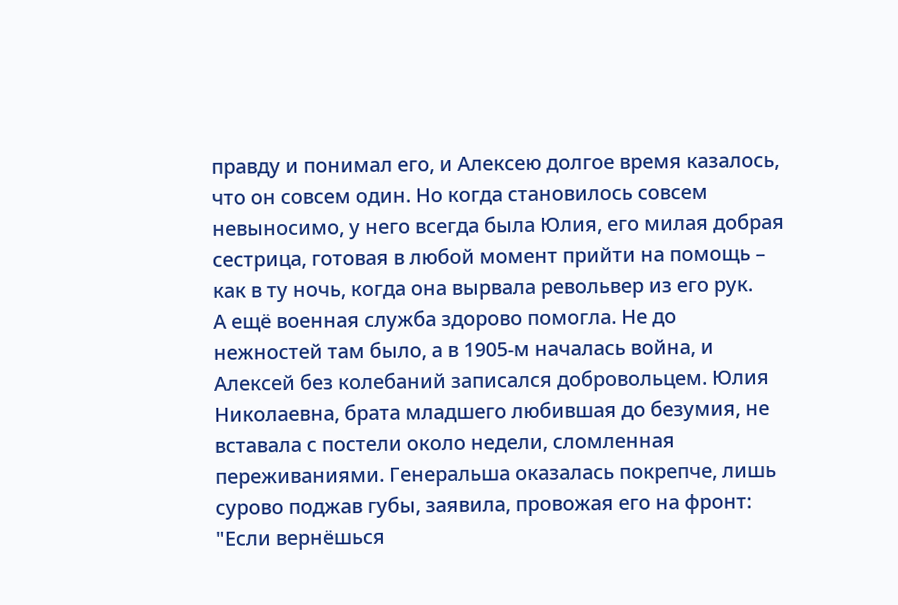правду и понимал его, и Алексею долгое время казалось, что он совсем один. Но когда становилось совсем невыносимо, у него всегда была Юлия, его милая добрая сестрица, готовая в любой момент прийти на помощь – как в ту ночь, когда она вырвала револьвер из его рук.
А ещё военная служба здорово помогла. Не до нежностей там было, а в 1905-м началась война, и Алексей без колебаний записался добровольцем. Юлия Николаевна, брата младшего любившая до безумия, не вставала с постели около недели, сломленная переживаниями. Генеральша оказалась покрепче, лишь сурово поджав губы, заявила, провожая его на фронт: "Если вернёшься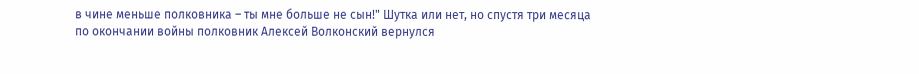в чине меньше полковника – ты мне больше не сын!" Шутка или нет, но спустя три месяца по окончании войны полковник Алексей Волконский вернулся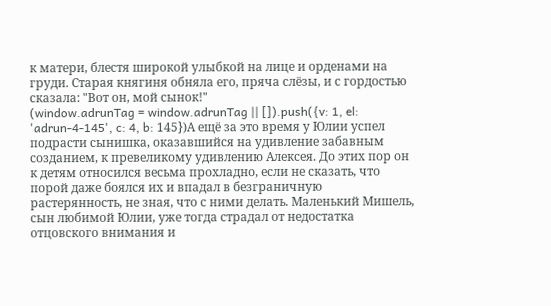к матери, блестя широкой улыбкой на лице и орденами на груди. Старая княгиня обняла его, пряча слёзы, и с гордостью сказала: "Вот он, мой сынок!"
(window.adrunTag = window.adrunTag || []).push({v: 1, el: 'adrun-4-145', c: 4, b: 145})А ещё за это время у Юлии успел подрасти сынишка, оказавшийся на удивление забавным созданием, к превеликому удивлению Алексея. До этих пор он к детям относился весьма прохладно, если не сказать, что порой даже боялся их и впадал в безграничную растерянность, не зная, что с ними делать. Маленький Мишель, сын любимой Юлии, уже тогда страдал от недостатка отцовского внимания и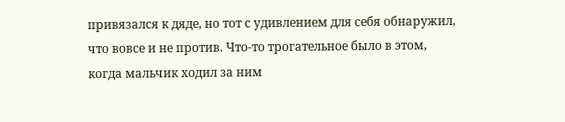привязался к дяде, но тот с удивлением для себя обнаружил, что вовсе и не против. Что-то трогательное было в этом, когда мальчик ходил за ним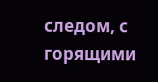следом, с горящими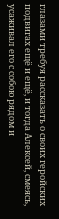глазами требуя рассказать о своих геройских подвигах ещё и ещё, и тогда Алексей, смеясь, усаживал его с собою рядом и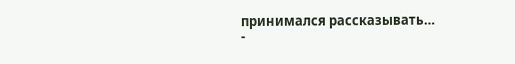принимался рассказывать…
-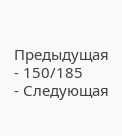Предыдущая
- 150/185
- Следующая